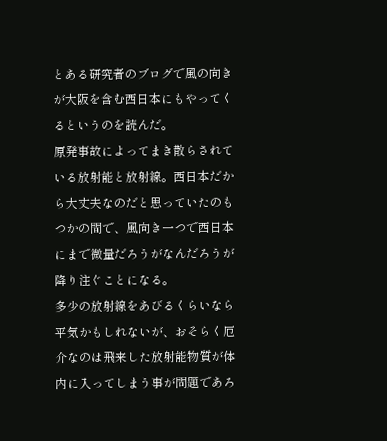とある研究者のブログで風の向きが大阪を含む西日本にもやってくるというのを読んだ。
原発事故によってまき散らされている放射能と放射線。西日本だから大丈夫なのだと思っていたのもつかの間で、風向き一つで西日本にまで微量だろうがなんだろうが降り注ぐことになる。
多少の放射線をあびるくらいなら平気かもしれないが、おそらく厄介なのは飛来した放射能物質が体内に入ってしまう事が問題であろ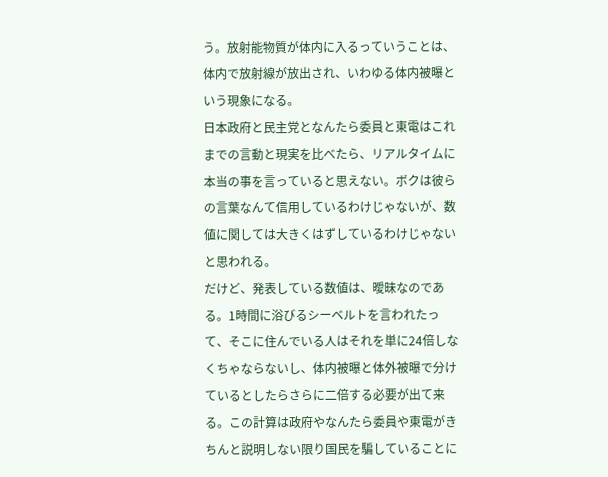う。放射能物質が体内に入るっていうことは、体内で放射線が放出され、いわゆる体内被曝という現象になる。
日本政府と民主党となんたら委員と東電はこれまでの言動と現実を比べたら、リアルタイムに本当の事を言っていると思えない。ボクは彼らの言葉なんて信用しているわけじゃないが、数値に関しては大きくはずしているわけじゃないと思われる。
だけど、発表している数値は、曖昧なのである。1時間に浴びるシーベルトを言われたって、そこに住んでいる人はそれを単に24倍しなくちゃならないし、体内被曝と体外被曝で分けているとしたらさらに二倍する必要が出て来る。この計算は政府やなんたら委員や東電がきちんと説明しない限り国民を騙していることに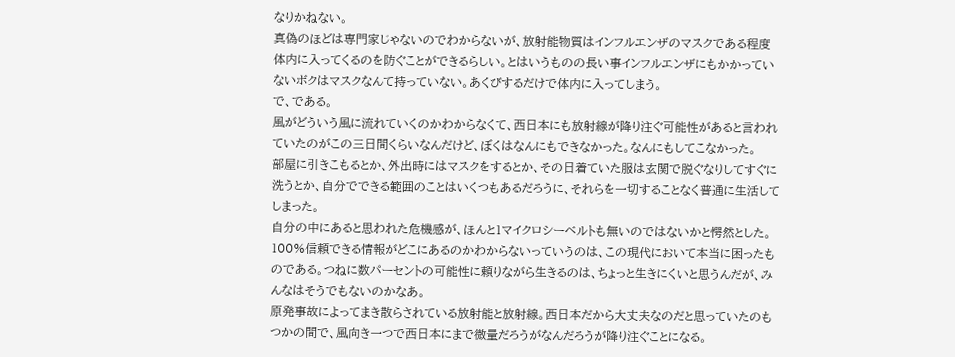なりかねない。
真偽のほどは専門家じゃないのでわからないが、放射能物質はインフルエンザのマスクである程度体内に入ってくるのを防ぐことができるらしい。とはいうものの長い事インフルエンザにもかかっていないボクはマスクなんて持っていない。あくびするだけで体内に入ってしまう。
で、である。
風がどういう風に流れていくのかわからなくて、西日本にも放射線が降り注ぐ可能性があると言われていたのがこの三日間くらいなんだけど、ぼくはなんにもできなかった。なんにもしてこなかった。
部屋に引きこもるとか、外出時にはマスクをするとか、その日着ていた服は玄関で脱ぐなりしてすぐに洗うとか、自分でできる範囲のことはいくつもあるだろうに、それらを一切することなく普通に生活してしまった。
自分の中にあると思われた危機感が、ほんと1マイクロシーベルトも無いのではないかと愕然とした。
100%信頼できる情報がどこにあるのかわからないっていうのは、この現代において本当に困ったものである。つねに数パーセントの可能性に頼りながら生きるのは、ちょっと生きにくいと思うんだが、みんなはそうでもないのかなあ。
原発事故によってまき散らされている放射能と放射線。西日本だから大丈夫なのだと思っていたのもつかの間で、風向き一つで西日本にまで微量だろうがなんだろうが降り注ぐことになる。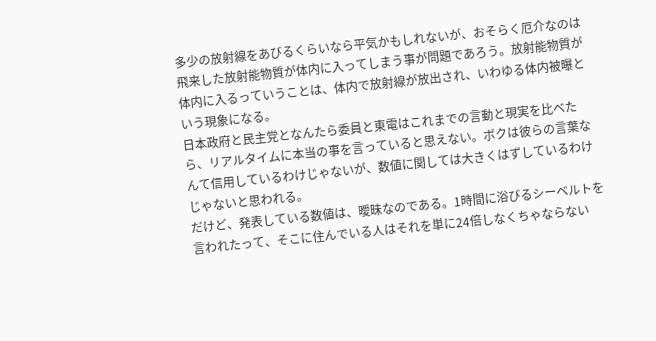多少の放射線をあびるくらいなら平気かもしれないが、おそらく厄介なのは飛来した放射能物質が体内に入ってしまう事が問題であろう。放射能物質が体内に入るっていうことは、体内で放射線が放出され、いわゆる体内被曝という現象になる。
日本政府と民主党となんたら委員と東電はこれまでの言動と現実を比べたら、リアルタイムに本当の事を言っていると思えない。ボクは彼らの言葉なんて信用しているわけじゃないが、数値に関しては大きくはずしているわけじゃないと思われる。
だけど、発表している数値は、曖昧なのである。1時間に浴びるシーベルトを言われたって、そこに住んでいる人はそれを単に24倍しなくちゃならない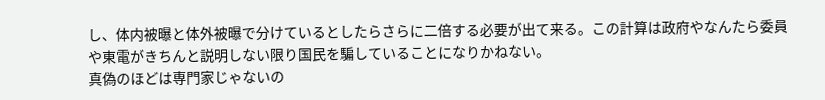し、体内被曝と体外被曝で分けているとしたらさらに二倍する必要が出て来る。この計算は政府やなんたら委員や東電がきちんと説明しない限り国民を騙していることになりかねない。
真偽のほどは専門家じゃないの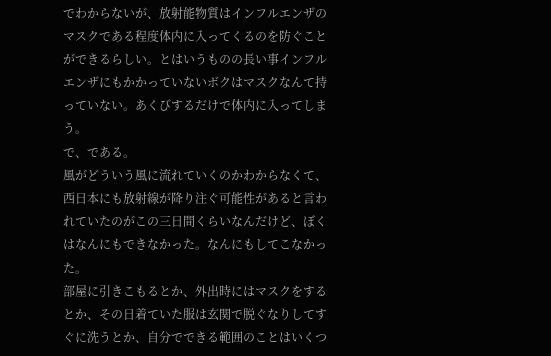でわからないが、放射能物質はインフルエンザのマスクである程度体内に入ってくるのを防ぐことができるらしい。とはいうものの長い事インフルエンザにもかかっていないボクはマスクなんて持っていない。あくびするだけで体内に入ってしまう。
で、である。
風がどういう風に流れていくのかわからなくて、西日本にも放射線が降り注ぐ可能性があると言われていたのがこの三日間くらいなんだけど、ぼくはなんにもできなかった。なんにもしてこなかった。
部屋に引きこもるとか、外出時にはマスクをするとか、その日着ていた服は玄関で脱ぐなりしてすぐに洗うとか、自分でできる範囲のことはいくつ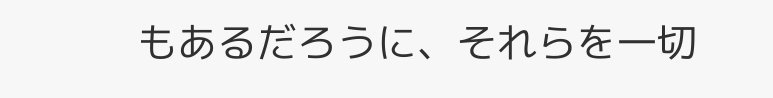もあるだろうに、それらを一切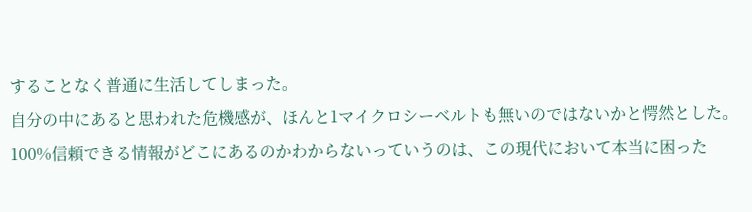することなく普通に生活してしまった。
自分の中にあると思われた危機感が、ほんと1マイクロシーベルトも無いのではないかと愕然とした。
100%信頼できる情報がどこにあるのかわからないっていうのは、この現代において本当に困った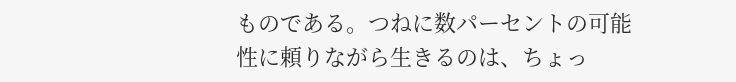ものである。つねに数パーセントの可能性に頼りながら生きるのは、ちょっ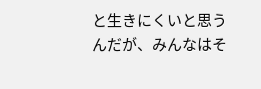と生きにくいと思うんだが、みんなはそ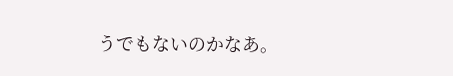うでもないのかなあ。